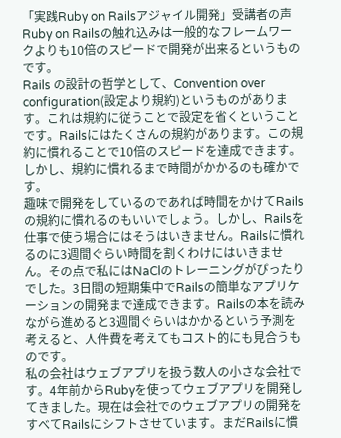「実践Ruby on Railsアジャイル開発」受講者の声
Ruby on Railsの触れ込みは一般的なフレームワークよりも10倍のスピードで開発が出来るというものです。
Rails の設計の哲学として、Convention over configuration(設定より規約)というものがあります。これは規約に従うことで設定を省くということです。Railsにはたくさんの規約があります。この規約に慣れることで10倍のスピードを達成できます。しかし、規約に慣れるまで時間がかかるのも確かです。
趣味で開発をしているのであれば時間をかけてRailsの規約に慣れるのもいいでしょう。しかし、Railsを仕事で使う場合にはそうはいきません。Railsに慣れるのに3週間ぐらい時間を割くわけにはいきません。その点で私にはNaClのトレーニングがぴったりでした。3日間の短期集中でRailsの簡単なアプリケーションの開発まで達成できます。Railsの本を読みながら進めると3週間ぐらいはかかるという予測を考えると、人件費を考えてもコスト的にも見合うものです。
私の会社はウェブアプリを扱う数人の小さな会社です。4年前からRubyを使ってウェブアプリを開発してきました。現在は会社でのウェブアプリの開発をすべてRailsにシフトさせています。まだRailsに慣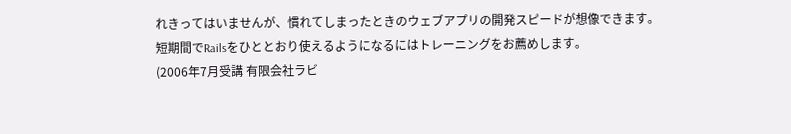れきってはいませんが、慣れてしまったときのウェブアプリの開発スピードが想像できます。
短期間でRailsをひととおり使えるようになるにはトレーニングをお薦めします。
(2006年7月受講 有限会社ラビ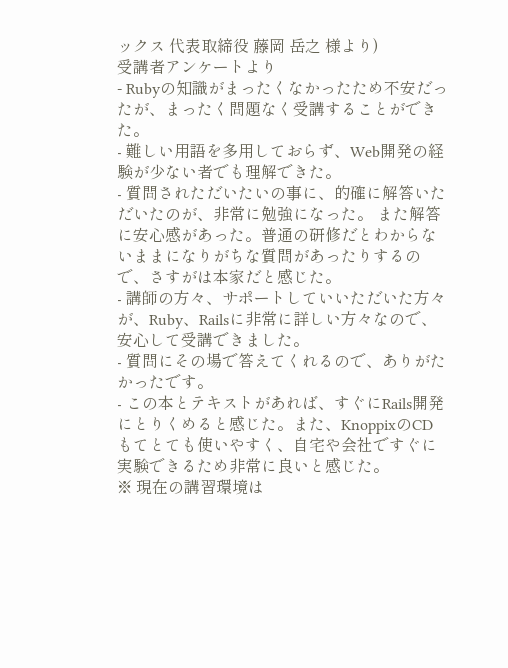ックス 代表取締役 藤岡 岳之 様より)
受講者アンケートより
- Rubyの知識がまったくなかったため不安だったが、まったく問題なく受講することができた。
- 難しい用語を多用しておらず、Web開発の経験が少ない者でも理解できた。
- 質問されただいたいの事に、的確に解答いただいたのが、非常に勉強になった。 また解答に安心感があった。普通の研修だとわからないままになりがちな質問があったりするので、さすがは本家だと感じた。
- 講師の方々、サポートしていいただいた方々が、Ruby、Railsに非常に詳しい方々なので、安心して受講できました。
- 質問にその場で答えてくれるので、ありがたかったです。
- この本とテキストがあれば、すぐにRails開発にとりくめると感じた。また、KnoppixのCDもてとても使いやすく、自宅や会社ですぐに実験できるため非常に良いと感じた。
※ 現在の講習環境は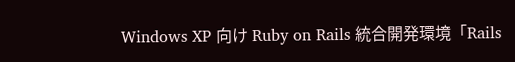Windows XP 向け Ruby on Rails 統合開発環境「Rails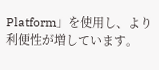Platform」を使用し、より利便性が増しています。